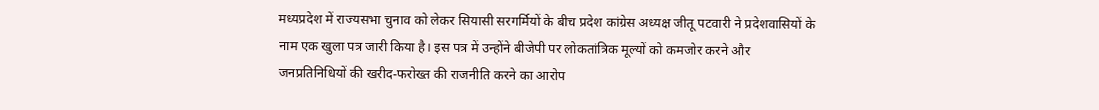मध्यप्रदेश में राज्यसभा चुनाव को लेकर सियासी सरगर्मियों के बीच प्रदेश कांग्रेस अध्यक्ष जीतू पटवारी ने प्रदेशवासियों के नाम एक खुला पत्र जारी किया है। इस पत्र में उन्होंने बीजेपी पर लोकतांत्रिक मूल्यों को कमजोर करने और जनप्रतिनिधियों की खरीद-फरोख्त की राजनीति करने का आरोप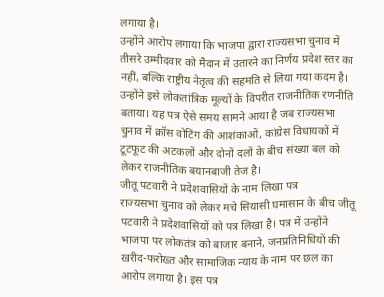लगाया है।
उन्होंने आरोप लगाया कि भाजपा द्वारा राज्यसभा चुनाव में तीसरे उम्मीदवार को मैदान में उतारने का निर्णय प्रदेश स्तर का नहीं, बल्कि राष्ट्रीय नेतृत्व की सहमति से लिया गया कदम है। उन्होंने इसे लोकतांत्रिक मूल्यों के विपरीत राजनीतिक रणनीति बताया। यह पत्र ऐसे समय सामने आया है जब राज्यसभा चुनाव में क्रॉस वोटिंग की आशंकाओं, कांग्रेस विधायकों में टूटफूट की अटकलों और दोनों दलों के बीच संख्या बल को लेकर राजनीतिक बयानबाजी तेज है।
जीतू पटवारी ने प्रदेशवासियों के नाम लिखा पत्र
राज्यसभा चुनाव को लेकर मचे सियासी घमासान के बीच जीतू पटवारी ने प्रदेशवासियों को पत्र लिखा है। पत्र में उन्होंने भाजपा पर लोकतंत्र को बाजार बनाने, जनप्रतिनिधियों की खरीद-फरोख्त और सामाजिक न्याय के नाम पर छल का आरोप लगाया है। इस पत्र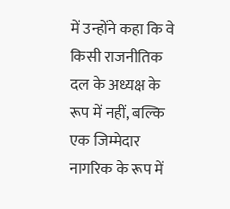में उन्होंने कहा कि वे किसी राजनीतिक दल के अध्यक्ष के रूप में नहीं, बल्कि एक जिम्मेदार नागरिक के रूप में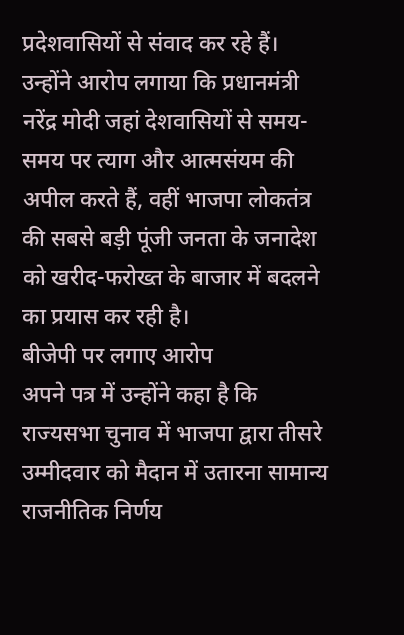प्रदेशवासियों से संवाद कर रहे हैं। उन्होंने आरोप लगाया कि प्रधानमंत्री नरेंद्र मोदी जहां देशवासियों से समय-समय पर त्याग और आत्मसंयम की अपील करते हैं, वहीं भाजपा लोकतंत्र की सबसे बड़ी पूंजी जनता के जनादेश को खरीद-फरोख्त के बाजार में बदलने का प्रयास कर रही है।
बीजेपी पर लगाए आरोप
अपने पत्र में उन्होंने कहा है कि राज्यसभा चुनाव में भाजपा द्वारा तीसरे उम्मीदवार को मैदान में उतारना सामान्य राजनीतिक निर्णय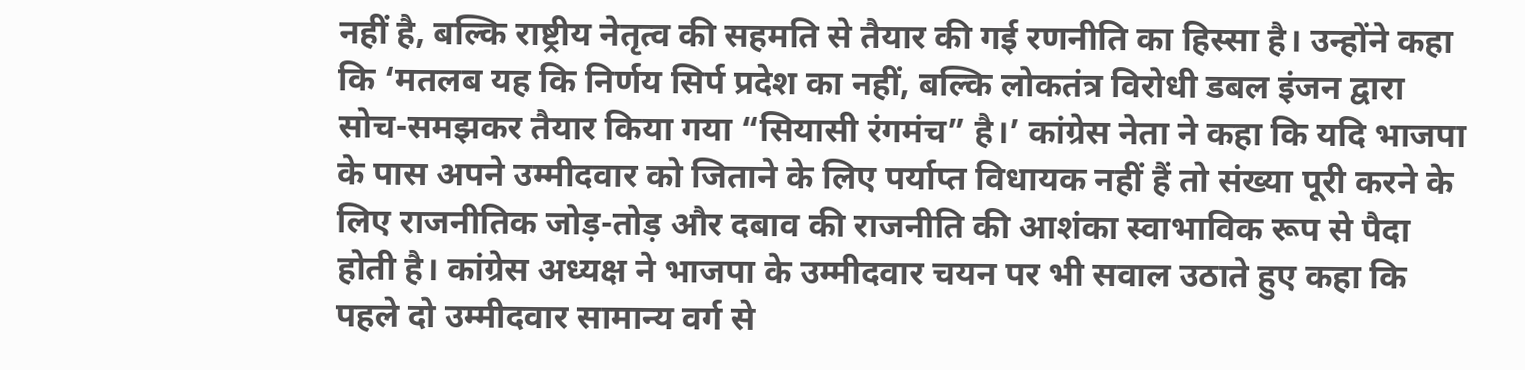नहीं है, बल्कि राष्ट्रीय नेतृत्व की सहमति से तैयार की गई रणनीति का हिस्सा है। उन्होंने कहा कि ‘मतलब यह कि निर्णय सिर्प प्रदेश का नहीं, बल्कि लोकतंत्र विरोधी डबल इंजन द्वारा सोच-समझकर तैयार किया गया “सियासी रंगमंच” है।’ कांग्रेस नेता ने कहा कि यदि भाजपा के पास अपने उम्मीदवार को जिताने के लिए पर्याप्त विधायक नहीं हैं तो संख्या पूरी करने के लिए राजनीतिक जोड़-तोड़ और दबाव की राजनीति की आशंका स्वाभाविक रूप से पैदा होती है। कांग्रेस अध्यक्ष ने भाजपा के उम्मीदवार चयन पर भी सवाल उठाते हुए कहा कि पहले दो उम्मीदवार सामान्य वर्ग से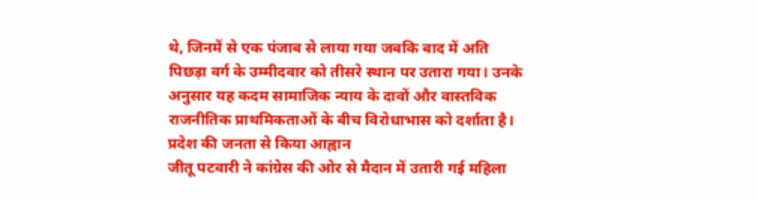थे, जिनमें से एक पंजाब से लाया गया जबकि बाद में अति पिछड़ा वर्ग के उम्मीदवार को तीसरे स्थान पर उतारा गया। उनके अनुसार यह कदम सामाजिक न्याय के दावों और वास्तविक राजनीतिक प्राथमिकताओं के बीच विरोधाभास को दर्शाता है।
प्रदेश की जनता से किया आह्वान
जीतू पटवारी ने कांग्रेस की ओर से मैदान में उतारी गई महिला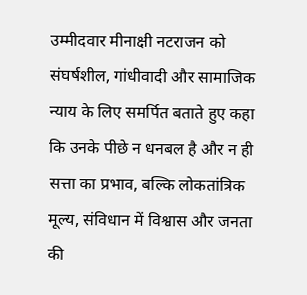उम्मीदवार मीनाक्षी नटराजन को संघर्षशील, गांधीवादी और सामाजिक न्याय के लिए समर्पित बताते हुए कहा कि उनके पीछे न धनबल है और न ही सत्ता का प्रभाव, बल्कि लोकतांत्रिक मूल्य, संविधान में विश्वास और जनता की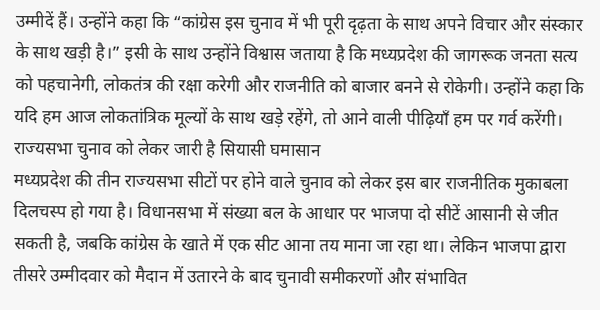उम्मीदें हैं। उन्होंने कहा कि “कांग्रेस इस चुनाव में भी पूरी दृढ़ता के साथ अपने विचार और संस्कार के साथ खड़ी है।” इसी के साथ उन्होंने विश्वास जताया है कि मध्यप्रदेश की जागरूक जनता सत्य को पहचानेगी, लोकतंत्र की रक्षा करेगी और राजनीति को बाजार बनने से रोकेगी। उन्होंने कहा कि यदि हम आज लोकतांत्रिक मूल्यों के साथ खड़े रहेंगे, तो आने वाली पीढ़ियाँ हम पर गर्व करेंगी।
राज्यसभा चुनाव को लेकर जारी है सियासी घमासान
मध्यप्रदेश की तीन राज्यसभा सीटों पर होने वाले चुनाव को लेकर इस बार राजनीतिक मुकाबला दिलचस्प हो गया है। विधानसभा में संख्या बल के आधार पर भाजपा दो सीटें आसानी से जीत सकती है, जबकि कांग्रेस के खाते में एक सीट आना तय माना जा रहा था। लेकिन भाजपा द्वारा तीसरे उम्मीदवार को मैदान में उतारने के बाद चुनावी समीकरणों और संभावित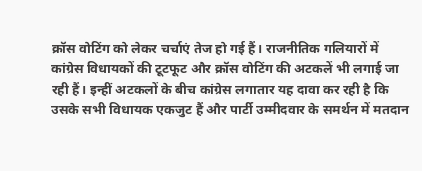क्रॉस वोटिंग को लेकर चर्चाएं तेज हो गई हैं। राजनीतिक गलियारों में कांग्रेस विधायकों की टूटफूट और क्रॉस वोटिंग की अटकलें भी लगाई जा रही हैं। इन्हीं अटकलों के बीच कांग्रेस लगातार यह दावा कर रही है कि उसके सभी विधायक एकजुट हैं और पार्टी उम्मीदवार के समर्थन में मतदान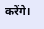करेंगे।